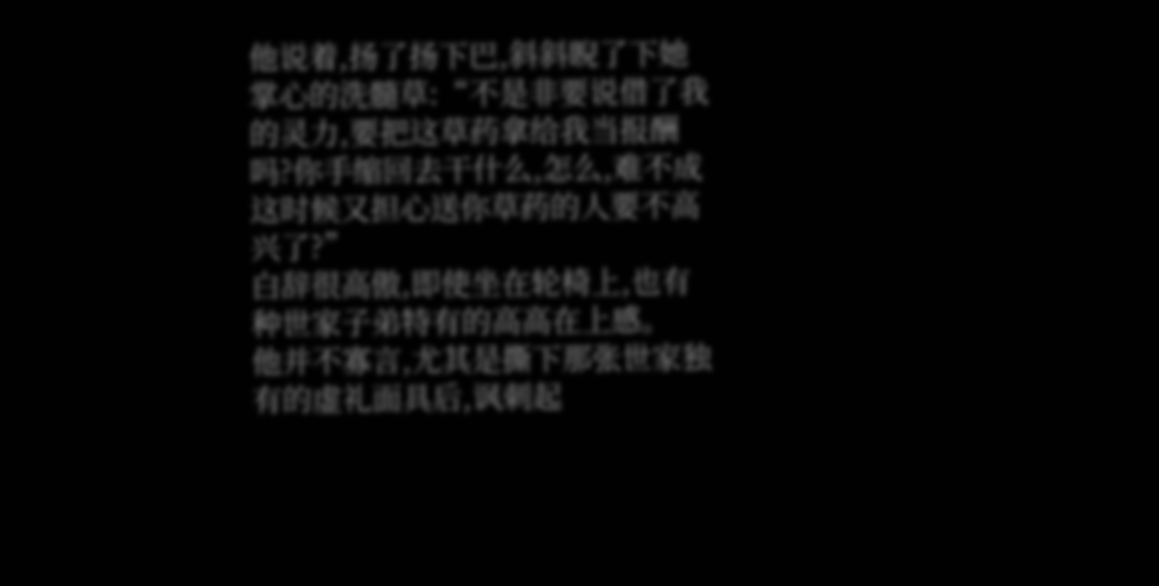他说着,扬了扬下巴,斜斜睨了下她掌心的洗髓草:“不是非要说借了我的灵力,要把这草药拿给我当报酬吗?你手缩回去干什么,怎么,难不成这时候又担心送你草药的人要不高兴了?”
白辞很高傲,即使坐在轮椅上,也有种世家子弟特有的高高在上感。
他并不寡言,尤其是撕下那张世家独有的虚礼面具后,讽刺起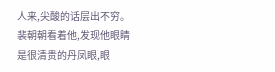人来,尖酸的话层出不穷。
裴朝朝看着他,发现他眼睛是很清贵的丹凤眼,眼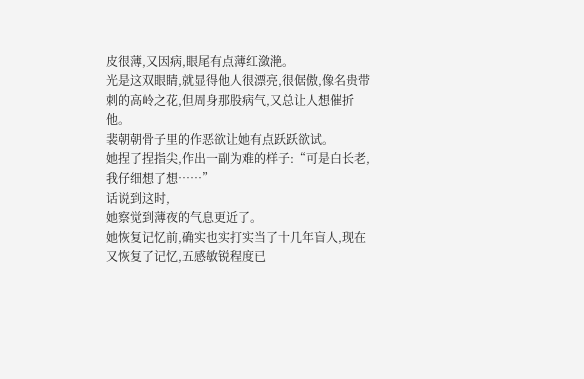皮很薄,又因病,眼尾有点薄红潋滟。
光是这双眼睛,就显得他人很漂亮,很倨傲,像名贵带刺的高岭之花,但周身那股病气,又总让人想催折他。
裴朝朝骨子里的作恶欲让她有点跃跃欲试。
她捏了捏指尖,作出一副为难的样子:“可是白长老,我仔细想了想……”
话说到这时,
她察觉到薄夜的气息更近了。
她恢复记忆前,确实也实打实当了十几年盲人,现在又恢复了记忆,五感敏锐程度已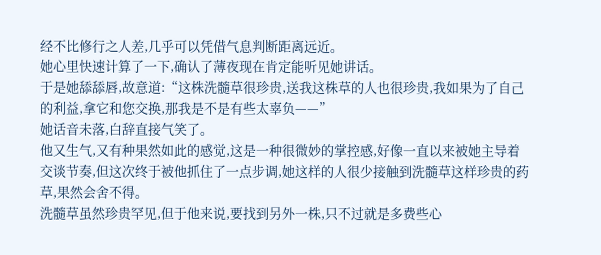经不比修行之人差,几乎可以凭借气息判断距离远近。
她心里快速计算了一下,确认了薄夜现在肯定能听见她讲话。
于是她舔舔唇,故意道:“这株洗髓草很珍贵,送我这株草的人也很珍贵,我如果为了自己的利益,拿它和您交换,那我是不是有些太辜负——”
她话音未落,白辞直接气笑了。
他又生气,又有种果然如此的感觉,这是一种很微妙的掌控感,好像一直以来被她主导着交谈节奏,但这次终于被他抓住了一点步调,她这样的人很少接触到洗髓草这样珍贵的药草,果然会舍不得。
洗髓草虽然珍贵罕见,但于他来说,要找到另外一株,只不过就是多费些心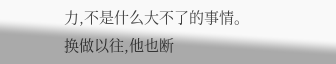力,不是什么大不了的事情。
换做以往,他也断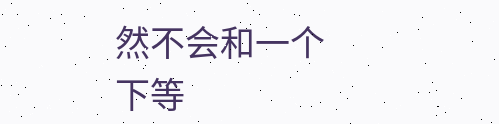然不会和一个下等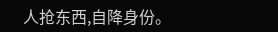人抢东西,自降身份。